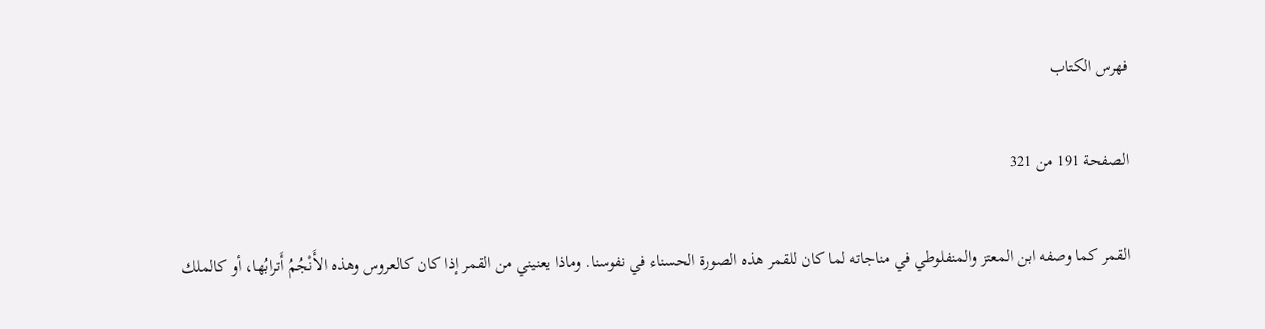فهرس الكتاب

الصفحة 191 من 321

القمر كما وصفه ابن المعتز والمنفلوطي في مناجاته لما كان للقمر هذه الصورة الحسناء في نفوسنا. وماذا يعنيني من القمر إذا كان كالعروس وهذه الأَنْجُمُ أَترابُها، أو كالملك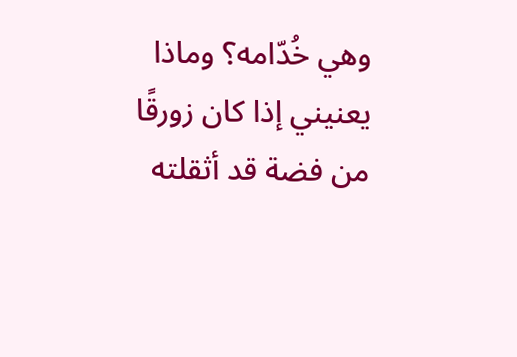وهي خُدّامه؟ وماذا يعنيني إذا كان زورقًا من فضة قد أثقلته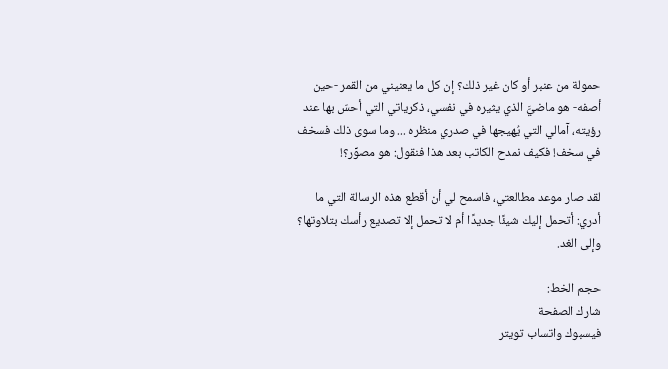حمولة من عنبر أو كان غير ذلك؟ إن كل ما يعنيني من القمر -حين أصفه- هو ماضيَّ الذي يثيره في نفسي، ذكرياتي التي أحسّ بها عند رؤيته، آمالي التي يُهيجها في صدري منظره ... وما سوى ذلك فسخف في سخف! فكيف نمدح الكاتب بعد هذا فنقول: هو مصوِّر؟!

لقد صار موعد مطالعتي، فاسمح لي أن أقطع هذه الرسالة التي ما أدري: أتحمل إليك شيئًا جديدًا أم لا تحمل إلا تصديع رأسك بتلاوتها؟ وإلى الغد.

حجم الخط:
شارك الصفحة
فيسبوك واتساب تويتر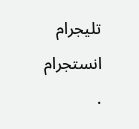تليجرام انستجرام
.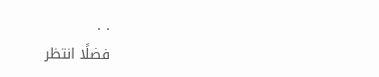. .
فضلًا انتظر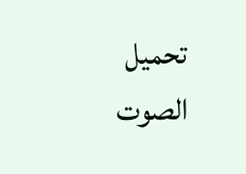تحميل الصوت